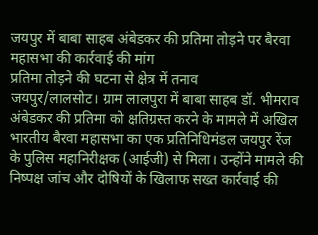जयपुर में बाबा साहब अंबेडकर की प्रतिमा तोड़ने पर बैरवा महासभा की कार्रवाई की मांग
प्रतिमा तोड़ने की घटना से क्षेत्र में तनाव
जयपुर/लालसोट। ग्राम लालपुरा में बाबा साहब डॉ. भीमराव अंबेडकर की प्रतिमा को क्षतिग्रस्त करने के मामले में अखिल भारतीय बैरवा महासभा का एक प्रतिनिधिमंडल जयपुर रेंज के पुलिस महानिरीक्षक (आईजी) से मिला। उन्होंने मामले की निष्पक्ष जांच और दोषियों के खिलाफ सख्त कार्रवाई की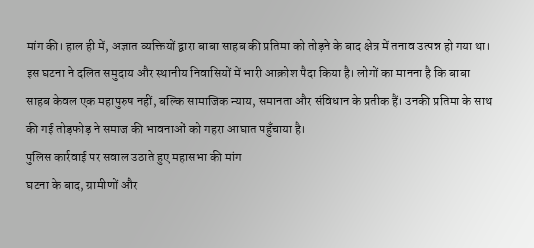मांग की। हाल ही में, अज्ञात व्यक्तियों द्वारा बाबा साहब की प्रतिमा को तोड़ने के बाद क्षेत्र में तनाव उत्पन्न हो गया था। इस घटना ने दलित समुदाय और स्थानीय निवासियों में भारी आक्रोश पैदा किया है। लोगों का मानना है कि बाबा साहब केवल एक महापुरुष नहीं, बल्कि सामाजिक न्याय, समानता और संविधान के प्रतीक हैं। उनकी प्रतिमा के साथ की गई तोड़फोड़ ने समाज की भावनाओं को गहरा आघात पहुँचाया है।
पुलिस कार्रवाई पर सवाल उठाते हुए महासभा की मांग
घटना के बाद, ग्रामीणों और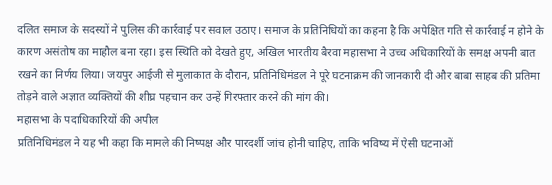दलित समाज के सदस्यों ने पुलिस की कार्रवाई पर सवाल उठाए। समाज के प्रतिनिधियों का कहना है कि अपेक्षित गति से कार्रवाई न होने के कारण असंतोष का माहौल बना रहा। इस स्थिति को देखते हुए, अखिल भारतीय बैरवा महासभा ने उच्च अधिकारियों के समक्ष अपनी बात रखने का निर्णय लिया। जयपुर आईजी से मुलाकात के दौरान, प्रतिनिधिमंडल ने पूरे घटनाक्रम की जानकारी दी और बाबा साहब की प्रतिमा तोड़ने वाले अज्ञात व्यक्तियों की शीघ्र पहचान कर उन्हें गिरफ्तार करने की मांग की।
महासभा के पदाधिकारियों की अपील
प्रतिनिधिमंडल ने यह भी कहा कि मामले की निष्पक्ष और पारदर्शी जांच होनी चाहिए, ताकि भविष्य में ऐसी घटनाओं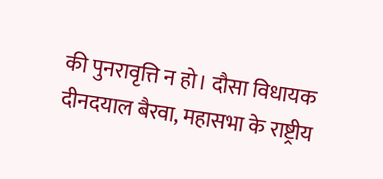की पुनरावृत्ति न हो। दौसा विधायक दीनदयाल बैरवा, महासभा के राष्ट्रीय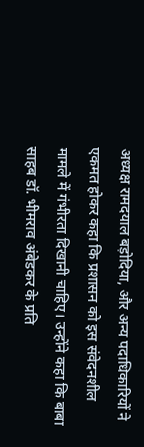अध्यक्ष रामदयाल बड़ोदिया, और अन्य पदाधिकारियों ने एकमत होकर कहा कि प्रशासन को इस संवेदनशील मामले में गंभीरता दिखानी चाहिए। उन्होंने कहा कि बाबा साहब डॉ. भीमराव अंबेडकर के प्रति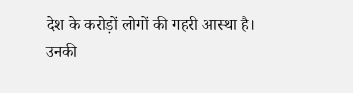देश के करोड़ों लोगों की गहरी आस्था है। उनकी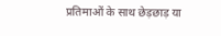प्रतिमाओं के साथ छेड़छाड़ या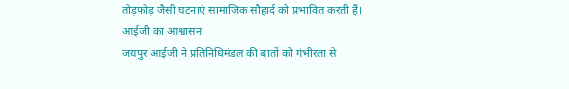तोड़फोड़ जैसी घटनाएं सामाजिक सौहार्द को प्रभावित करती हैं।
आईजी का आश्वासन
जयपुर आईजी ने प्रतिनिधिमंडल की बातों को गंभीरता से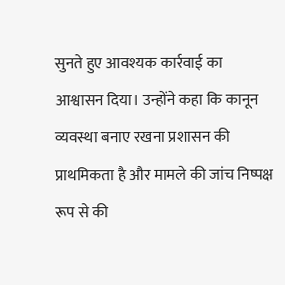सुनते हुए आवश्यक कार्रवाई का आश्वासन दिया। उन्होंने कहा कि कानून व्यवस्था बनाए रखना प्रशासन की प्राथमिकता है और मामले की जांच निष्पक्ष रूप से की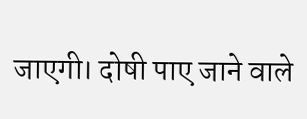जाएगी। दोषी पाए जाने वाले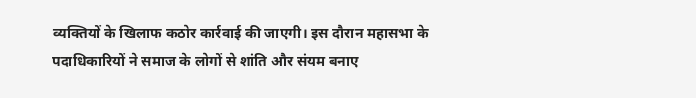व्यक्तियों के खिलाफ कठोर कार्रवाई की जाएगी। इस दौरान महासभा के पदाधिकारियों ने समाज के लोगों से शांति और संयम बनाए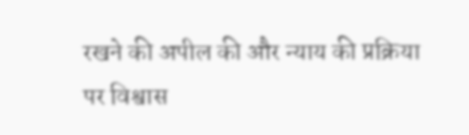रखने की अपील की और न्याय की प्रक्रिया पर विश्वास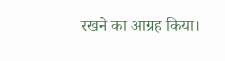रखने का आग्रह किया।